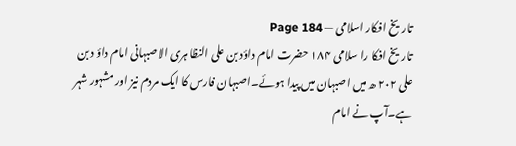تاریخ افکار اسلامی — Page 184
تاریخ افکا را سلامی ۱۸۴ حضرت امام داؤد بن علی النظا ہری الاصبہانی امام داؤ د بن علی ۲۰۲ ھ میں اصبہان میں پیدا ہوئے۔اصبہان فارس کا ایک مردم نیز اور مشہور شہر ہے۔آپ نے امام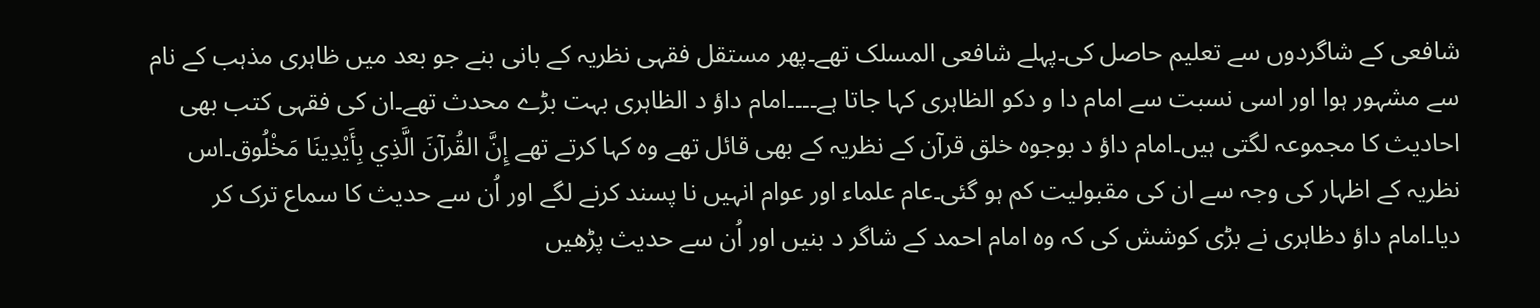شافعی کے شاگردوں سے تعلیم حاصل کی۔پہلے شافعی المسلک تھے۔پھر مستقل فقہی نظریہ کے بانی بنے جو بعد میں ظاہری مذہب کے نام سے مشہور ہوا اور اسی نسبت سے امام دا و دکو الظاہری کہا جاتا ہے۔۔۔۔امام داؤ د الظاہری بہت بڑے محدث تھے۔ان کی فقہی کتب بھی احادیث کا مجموعہ لگتی ہیں۔امام داؤ د بوجوہ خلق قرآن کے نظریہ کے بھی قائل تھے وہ کہا کرتے تھے إِنَّ القُرآنَ الَّذِي بِأَيْدِينَا مَخْلُوق۔اس نظریہ کے اظہار کی وجہ سے ان کی مقبولیت کم ہو گئی۔عام علماء اور عوام انہیں نا پسند کرنے لگے اور اُن سے حدیث کا سماع ترک کر دیا۔امام داؤ دظاہری نے بڑی کوشش کی کہ وہ امام احمد کے شاگر د بنیں اور اُن سے حدیث پڑھیں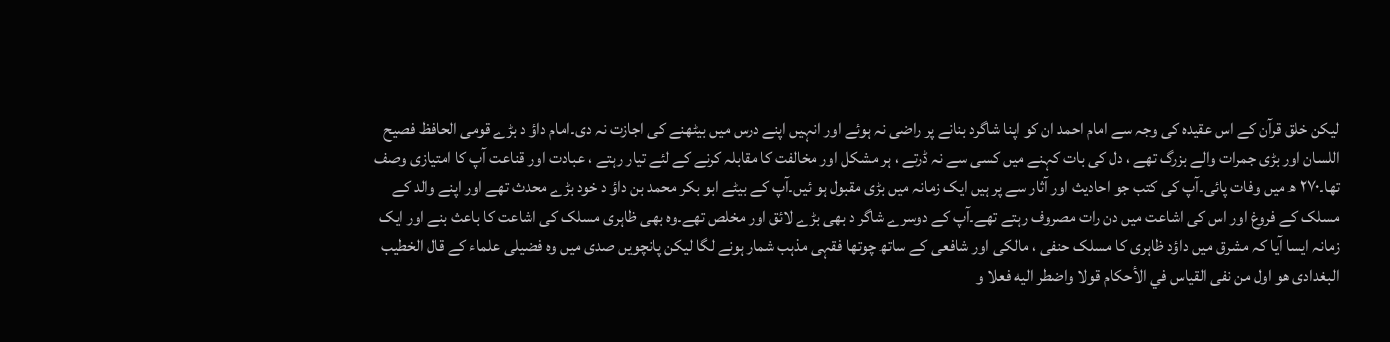لیکن خلق قرآن کے اس عقیدہ کی وجہ سے امام احمد ان کو اپنا شاگرد بنانے پر راضی نہ ہوئے اور انہیں اپنے درس میں بیٹھنے کی اجازت نہ دی۔امام داؤ د بڑے قومی الحافظ فصیح اللسان اور بڑی جمرات والے بزرگ تھے ، دل کی بات کہنے میں کسی سے نہ ڈرتے ، ہر مشکل اور مخالفت کا مقابلہ کرنے کے لئے تیار رہتے ، عبادت اور قناعت آپ کا امتیازی وصف تھا۔۲۷۰ ھ میں وفات پائی۔آپ کی کتب جو احادیث اور آثار سے پر ہیں ایک زمانہ میں بڑی مقبول ہو ئیں۔آپ کے بیٹے ابو بکر محمد بن داؤ د خود بڑے محدث تھے اور اپنے والد کے مسلک کے فروغ اور اس کی اشاعت میں دن رات مصروف رہتے تھے۔آپ کے دوسرے شاگر د بھی بڑے لائق اور مخلص تھے۔وہ بھی ظاہری مسلک کی اشاعت کا باعث بنے اور ایک زمانہ ایسا آیا کہ مشرق میں داؤد ظاہری کا مسلک حنفی ، مالکی اور شافعی کے ساتھ چوتھا فقہی مذہب شمار ہونے لگا لیکن پانچویں صدی میں وہ فضیلی علماء کے قال الخطيب البغدادى هو اول من نفى القياس في الأحكام قولا واضطر اليه فعلا و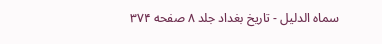سماه الدليل - تاریخ بغداد جلد ۸ صفحه ۳۷۴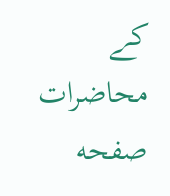کے محاضرات صفحه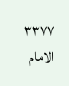۳۳۷۷ الامام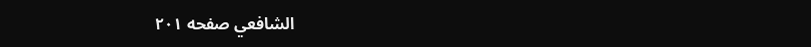الشافعي صفحه ۲۰۱